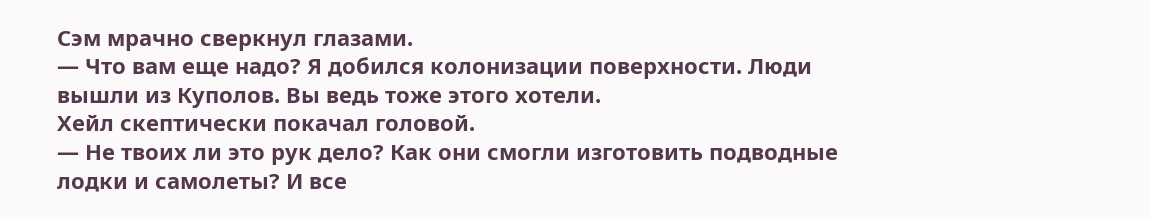Сэм мрачно сверкнул глазами.
— Что вам еще надо? Я добился колонизации поверхности. Люди вышли из Куполов. Вы ведь тоже этого хотели.
Хейл скептически покачал головой.
— Не твоих ли это рук дело? Как они смогли изготовить подводные лодки и самолеты? И все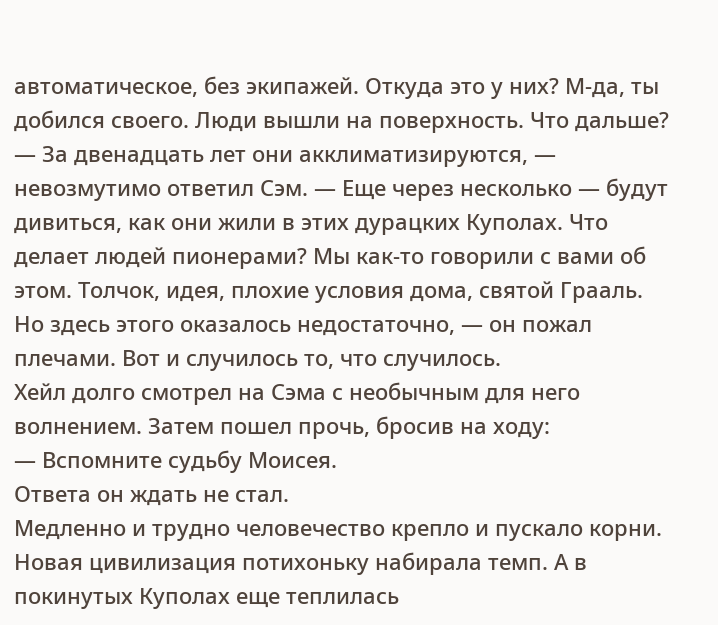автоматическое, без экипажей. Откуда это у них? М-да, ты добился своего. Люди вышли на поверхность. Что дальше?
— За двенадцать лет они акклиматизируются, — невозмутимо ответил Сэм. — Еще через несколько — будут дивиться, как они жили в этих дурацких Куполах. Что делает людей пионерами? Мы как-то говорили с вами об этом. Толчок, идея, плохие условия дома, святой Грааль. Но здесь этого оказалось недостаточно, — он пожал плечами. Вот и случилось то, что случилось.
Хейл долго смотрел на Сэма с необычным для него волнением. Затем пошел прочь, бросив на ходу:
— Вспомните судьбу Моисея.
Ответа он ждать не стал.
Медленно и трудно человечество крепло и пускало корни. Новая цивилизация потихоньку набирала темп. А в покинутых Куполах еще теплилась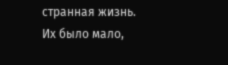странная жизнь.
Их было мало,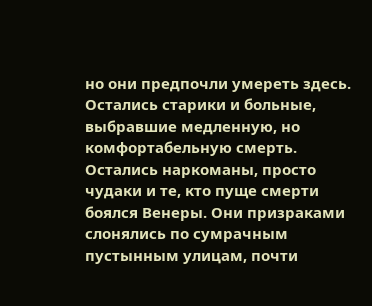но они предпочли умереть здесь. Остались старики и больные, выбравшие медленную, но комфортабельную смерть. Остались наркоманы, просто чудаки и те, кто пуще смерти боялся Венеры. Они призраками слонялись по сумрачным пустынным улицам, почти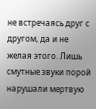не встречаясь друг с другом, да и не желая этого. Лишь смутные звуки порой нарушали мертвую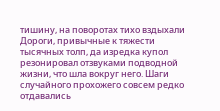тишину, на поворотах тихо вздыхали Дороги, привычные к тяжести тысячных толп, да изредка купол резонировал отзвуками подводной жизни, что шла вокруг него. Шаги случайного прохожего совсем редко отдавались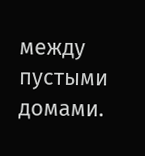между пустыми домами.